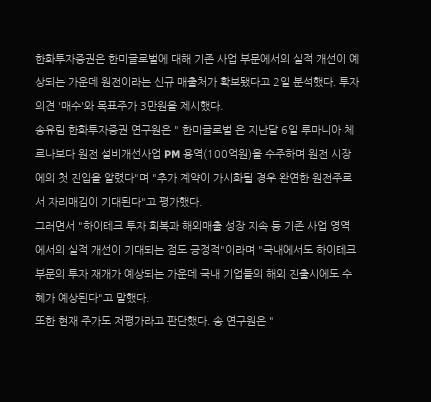한화투자증권은 한미글로벌에 대해 기존 사업 부문에서의 실적 개선이 예상되는 가운데 원전이라는 신규 매출처가 확보됐다고 2일 분석했다. 투자의견 '매수'와 목표주가 3만원을 제시했다.
송유림 한화투자증권 연구원은 " 한미글로벌 은 지난달 6일 루마니아 체르나보다 원전 설비개선사업 PM 용역(100억원)을 수주하며 원전 시장에의 첫 진입을 알렸다"며 "추가 계약이 가시화될 경우 완연한 원전주로서 자리매김이 기대된다"고 평가했다.
그러면서 "하이테크 투자 회복과 해외매출 성장 지속 등 기존 사업 영역에서의 실적 개선이 기대되는 점도 긍정적"이라며 "국내에서도 하이테크 부문의 투자 재개가 예상되는 가운데 국내 기업들의 해외 진출시에도 수혜가 예상된다"고 말했다.
또한 현재 주가도 저평가라고 판단했다. 송 연구원은 "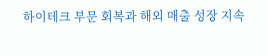하이테크 부문 회복과 해외 매출 성장 지속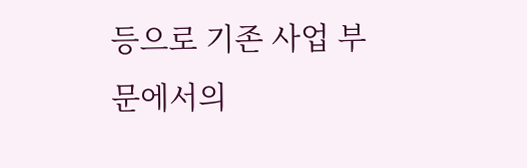등으로 기존 사업 부문에서의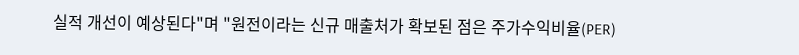실적 개선이 예상된다"며 "원전이라는 신규 매출처가 확보된 점은 주가수익비율(PER)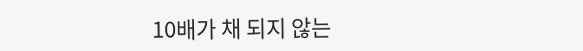10배가 채 되지 않는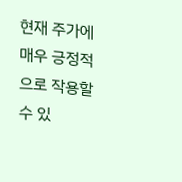현재 주가에 매우 긍정적으로 작용할 수 있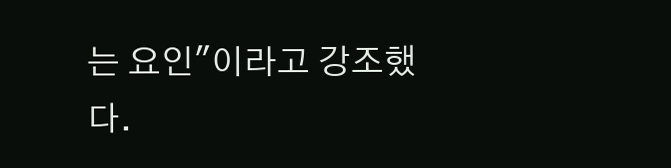는 요인"이라고 강조했다.